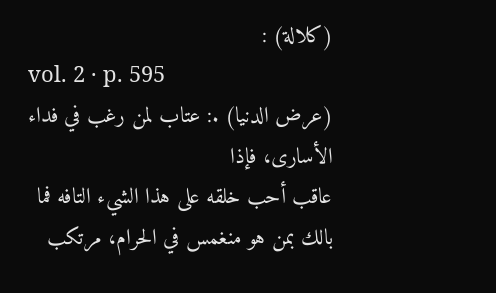(كلالة) :
vol. 2 · p. 595
(عرض الدنيا) .: عتاب لمن رغب في فداء الأسارى، فإذا
عاقب أحب خلقه على هذا الشيء التافه فما بالك بمن هو منغمس في الحرام، مرتكب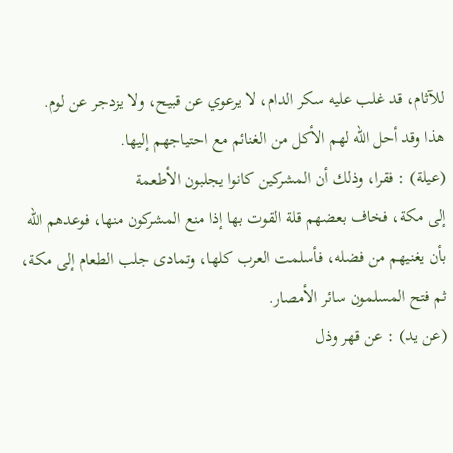للآثام، قد غلب عليه سكر الدام، لا يرعوي عن قبيح، ولا يزدجر عن لوم.
هذا وقد أحل الله لهم الأكل من الغنائم مع احتياجهم إليها.
(عيلة) : فقرا، وذلك أن المشركين كانوا يجلبون الأطعمة
إلى مكة، فخاف بعضهم قلة القوت بها إذا منع المشركون منها، فوعدهم الله بأن يغنيهم من فضله، فأسلمت العرب كلها، وتمادى جلب الطعام إلى مكة، ثم فتح المسلمون سائر الأمصار.
(عن يد) : عن قهر وذل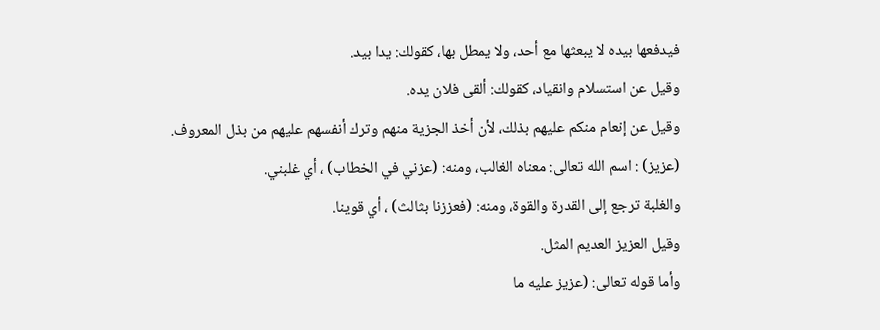فيدفعها بيده لا يبعثها مع أحد، ولا يمطل بها، كقولك: يدا بيد.
وقيل عن استسلام وانقياد، كقولك: ألقى فلان يده.
وقيل عن إنعام منكم عليهم بذلك، لأن أخذ الجزية منهم وترك أنفسهم عليهم من بذل المعروف.
(عزيز) : اسم الله تعالى: معناه الغالب، ومنه: (عزني في الخطاب) ، أي غلبني.
والغلبة ترجع إلى القدرة والقوة، ومنه: (فعززنا بثالث) ، أي قوينا.
وقيل العزيز العديم المثل.
وأما قوله تعالى: (عزيز عليه ما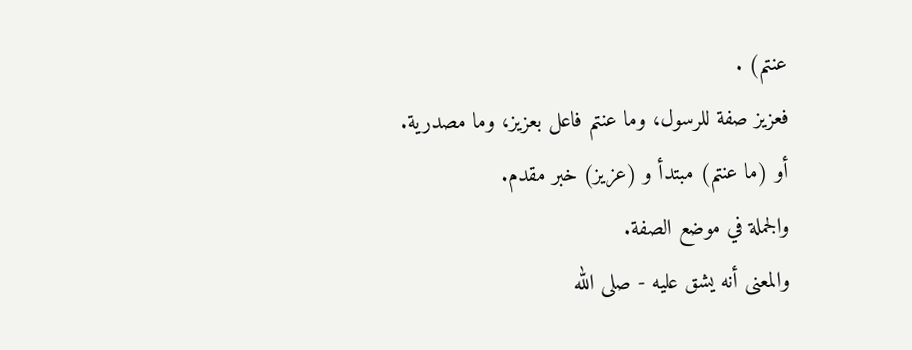عنتم) .
فعزيز صفة للرسول، وما عنتم فاعل بعزيز، وما مصدرية.
أو (ما عنتم) مبتدأ و (عزيز) خبر مقدم.
والجملة في موضع الصفة.
والمعنى أنه يشق عليه - صلى الله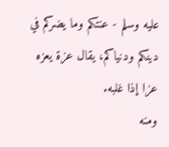عليه وسلم - عنتكم وما يضركم في دينكم ودنياكم، يقال عزة يعزه عزا إذا غلبه.
ومنه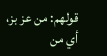قولهم: من عز بز، أي من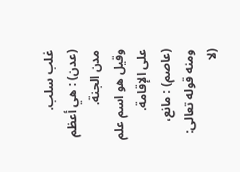غلب سلب.
(عدن) : هي أعظم مدن الجنة.
وقيل هو اسم علم على الإقامة.
(عاصم) : مانع، ومنه قوله تعالى: (لا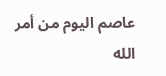عاصم اليوم من أمر الله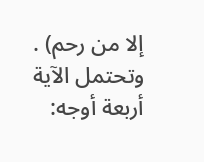إلا من رحم) .
وتحتمل الآية أربعة أوجه: